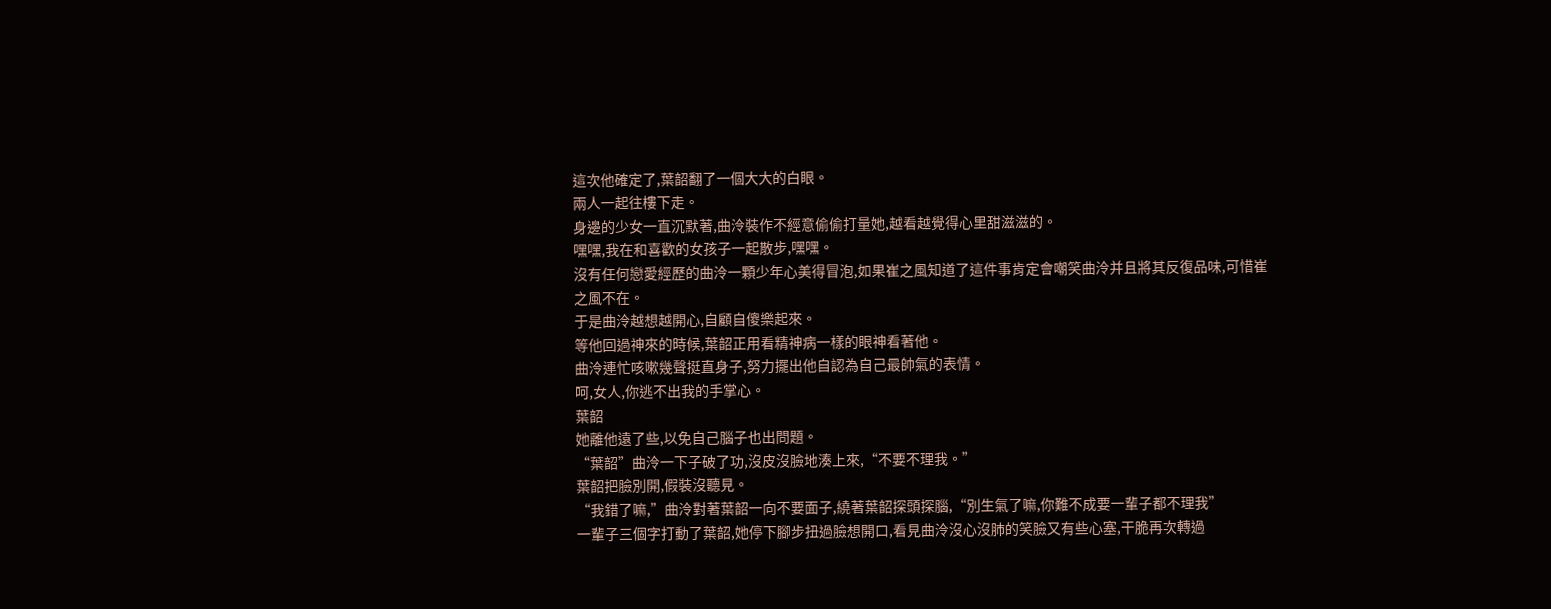這次他確定了,葉韶翻了一個大大的白眼。
兩人一起往樓下走。
身邊的少女一直沉默著,曲泠裝作不經意偷偷打量她,越看越覺得心里甜滋滋的。
嘿嘿,我在和喜歡的女孩子一起散步,嘿嘿。
沒有任何戀愛經歷的曲泠一顆少年心美得冒泡,如果崔之風知道了這件事肯定會嘲笑曲泠并且將其反復品味,可惜崔之風不在。
于是曲泠越想越開心,自顧自傻樂起來。
等他回過神來的時候,葉韶正用看精神病一樣的眼神看著他。
曲泠連忙咳嗽幾聲挺直身子,努力擺出他自認為自己最帥氣的表情。
呵,女人,你逃不出我的手掌心。
葉韶
她離他遠了些,以免自己腦子也出問題。
“葉韶”曲泠一下子破了功,沒皮沒臉地湊上來,“不要不理我。”
葉韶把臉別開,假裝沒聽見。
“我錯了嘛,”曲泠對著葉韶一向不要面子,繞著葉韶探頭探腦,“別生氣了嘛,你難不成要一輩子都不理我”
一輩子三個字打動了葉韶,她停下腳步扭過臉想開口,看見曲泠沒心沒肺的笑臉又有些心塞,干脆再次轉過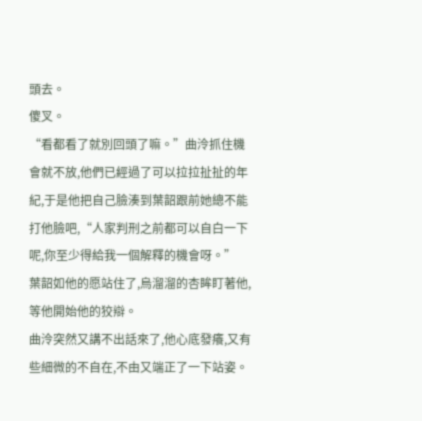頭去。
傻叉。
“看都看了就別回頭了嘛。”曲泠抓住機會就不放,他們已經過了可以拉拉扯扯的年紀,于是他把自己臉湊到葉韶跟前她總不能打他臉吧,“人家判刑之前都可以自白一下呢,你至少得給我一個解釋的機會呀。”
葉韶如他的愿站住了,烏溜溜的杏眸盯著他,等他開始他的狡辯。
曲泠突然又講不出話來了,他心底發癢,又有些細微的不自在,不由又端正了一下站姿。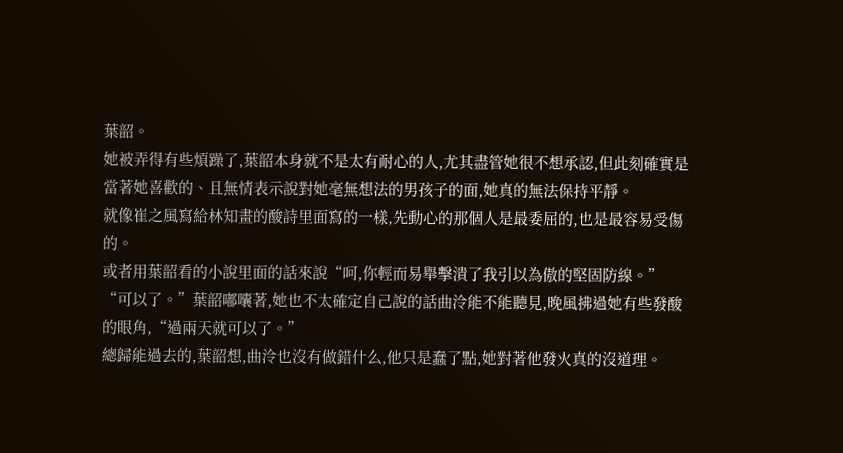葉韶。
她被弄得有些煩躁了,葉韶本身就不是太有耐心的人,尤其盡管她很不想承認,但此刻確實是當著她喜歡的、且無情表示說對她毫無想法的男孩子的面,她真的無法保持平靜。
就像崔之風寫給林知畫的酸詩里面寫的一樣,先動心的那個人是最委屈的,也是最容易受傷的。
或者用葉韶看的小說里面的話來說“呵,你輕而易舉擊潰了我引以為傲的堅固防線。”
“可以了。”葉韶嘟囔著,她也不太確定自己說的話曲泠能不能聽見,晚風拂過她有些發酸的眼角,“過兩天就可以了。”
總歸能過去的,葉韶想,曲泠也沒有做錯什么,他只是蠢了點,她對著他發火真的沒道理。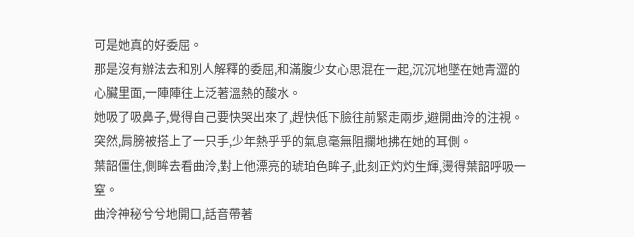可是她真的好委屈。
那是沒有辦法去和別人解釋的委屈,和滿腹少女心思混在一起,沉沉地墜在她青澀的心臟里面,一陣陣往上泛著溫熱的酸水。
她吸了吸鼻子,覺得自己要快哭出來了,趕快低下臉往前緊走兩步,避開曲泠的注視。
突然,肩膀被搭上了一只手,少年熱乎乎的氣息毫無阻攔地拂在她的耳側。
葉韶僵住,側眸去看曲泠,對上他漂亮的琥珀色眸子,此刻正灼灼生輝,燙得葉韶呼吸一窒。
曲泠神秘兮兮地開口,話音帶著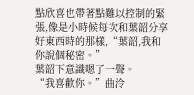點欣喜也帶著點難以控制的緊張,像是小時候每次和葉韶分享好東西時的那樣,“葉韶,我和你說個秘密。”
葉韶下意識嗯了一聲。
“我喜歡你。”曲泠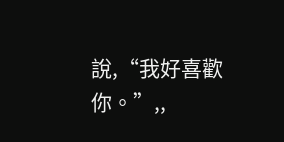說,“我好喜歡你。”,,